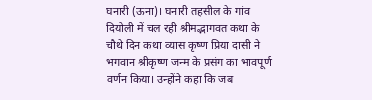घनारी (ऊना)। घनारी तहसील के गांव दियोली में चल रही श्रीमद्भागवत कथा के चौथे दिन कथा व्यास कृष्ण प्रिया दासी ने भगवान श्रीकृष्ण जन्म के प्रसंग का भावपूर्ण वर्णन किया। उन्होंने कहा कि जब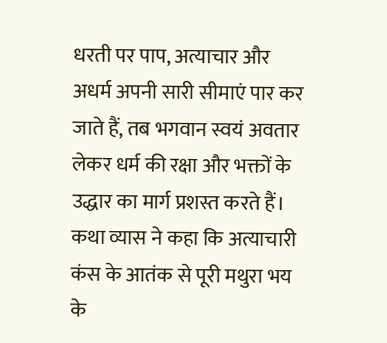धरती पर पाप, अत्याचार और अधर्म अपनी सारी सीमाएं पार कर जाते हैं, तब भगवान स्वयं अवतार लेकर धर्म की रक्षा और भक्तों के उद्धार का मार्ग प्रशस्त करते हैं। कथा व्यास ने कहा कि अत्याचारी कंस के आतंक से पूरी मथुरा भय के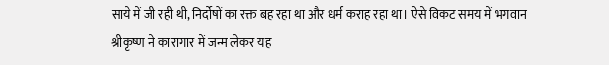साये में जी रही थी, निर्दोषों का रक्त बह रहा था और धर्म कराह रहा था। ऐसे विकट समय में भगवान श्रीकृष्ण ने कारागार में जन्म लेकर यह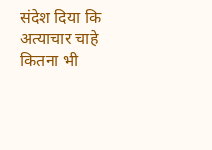संदेश दिया कि अत्याचार चाहे कितना भी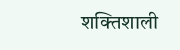शक्तिशाली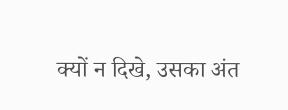क्यों न दिखे, उसका अंत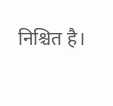निश्चित है।